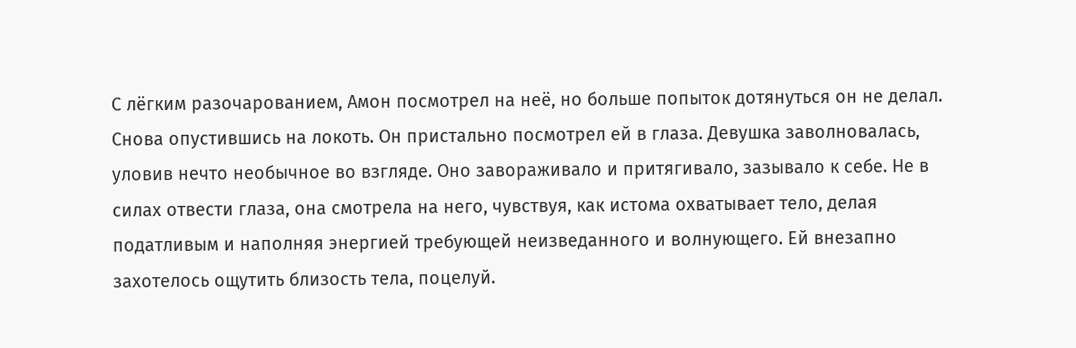С лёгким разочарованием, Амон посмотрел на неё, но больше попыток дотянуться он не делал. Снова опустившись на локоть. Он пристально посмотрел ей в глаза. Девушка заволновалась, уловив нечто необычное во взгляде. Оно завораживало и притягивало, зазывало к себе. Не в силах отвести глаза, она смотрела на него, чувствуя, как истома охватывает тело, делая податливым и наполняя энергией требующей неизведанного и волнующего. Ей внезапно захотелось ощутить близость тела, поцелуй.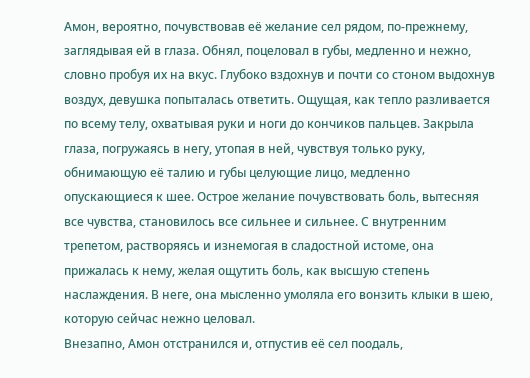Амон, вероятно, почувствовав её желание сел рядом, по-прежнему, заглядывая ей в глаза. Обнял, поцеловал в губы, медленно и нежно, словно пробуя их на вкус. Глубоко вздохнув и почти со стоном выдохнув воздух, девушка попыталась ответить. Ощущая, как тепло разливается по всему телу, охватывая руки и ноги до кончиков пальцев. Закрыла глаза, погружаясь в негу, утопая в ней, чувствуя только руку, обнимающую её талию и губы целующие лицо, медленно опускающиеся к шее. Острое желание почувствовать боль, вытесняя все чувства, становилось все сильнее и сильнее. С внутренним трепетом, растворяясь и изнемогая в сладостной истоме, она прижалась к нему, желая ощутить боль, как высшую степень наслаждения. В неге, она мысленно умоляла его вонзить клыки в шею, которую сейчас нежно целовал.
Внезапно, Амон отстранился и, отпустив её сел поодаль,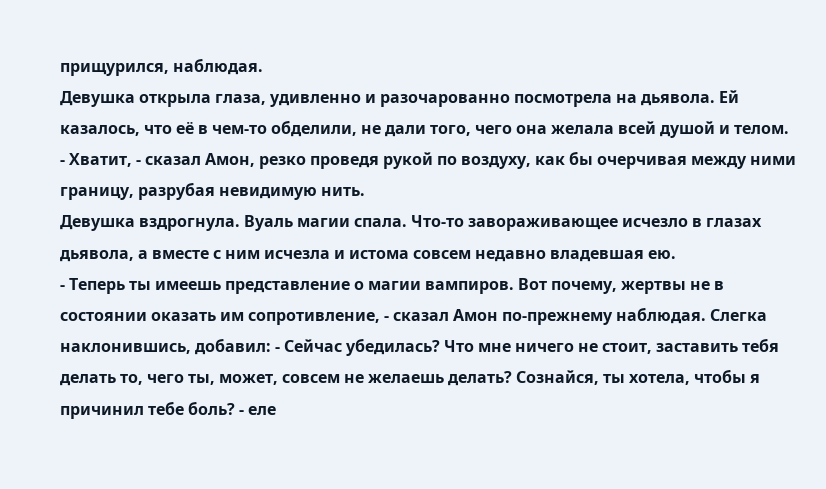прищурился, наблюдая.
Девушка открыла глаза, удивленно и разочарованно посмотрела на дьявола. Ей казалось, что её в чем-то обделили, не дали того, чего она желала всей душой и телом.
- Хватит, - сказал Амон, резко проведя рукой по воздуху, как бы очерчивая между ними границу, разрубая невидимую нить.
Девушка вздрогнула. Вуаль магии спала. Что-то завораживающее исчезло в глазах дьявола, а вместе с ним исчезла и истома совсем недавно владевшая ею.
- Теперь ты имеешь представление о магии вампиров. Вот почему, жертвы не в состоянии оказать им сопротивление, - сказал Амон по-прежнему наблюдая. Слегка наклонившись, добавил: - Сейчас убедилась? Что мне ничего не стоит, заставить тебя делать то, чего ты, может, совсем не желаешь делать? Сознайся, ты хотела, чтобы я причинил тебе боль? - еле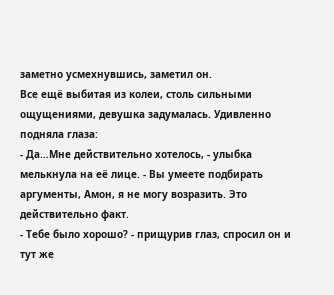заметно усмехнувшись, заметил он.
Все ещё выбитая из колеи, столь сильными ощущениями, девушка задумалась. Удивленно подняла глаза:
- Да…Мне действительно хотелось, - улыбка мелькнула на её лице. - Вы умеете подбирать аргументы, Амон, я не могу возразить. Это действительно факт.
- Тебе было хорошо? - прищурив глаз, спросил он и тут же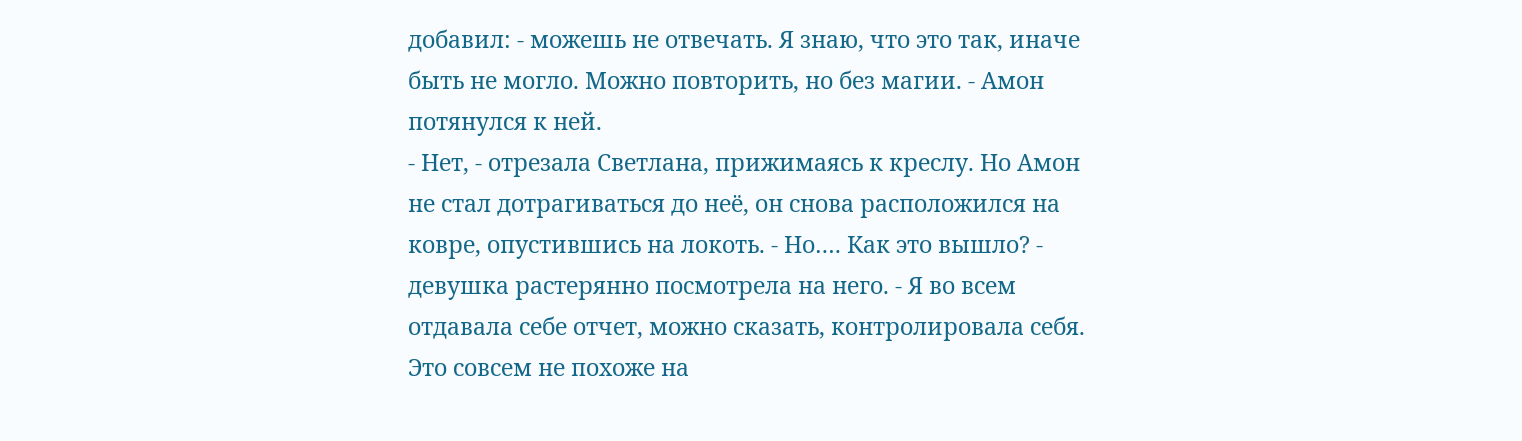добавил: - можешь не отвечать. Я знаю, что это так, иначе быть не могло. Можно повторить, но без магии. - Амон потянулся к ней.
- Нет, - отрезала Светлана, прижимаясь к креслу. Но Амон не стал дотрагиваться до неё, он снова расположился на ковре, опустившись на локоть. - Но…. Как это вышло? - девушка растерянно посмотрела на него. - Я во всем отдавала себе отчет, можно сказать, контролировала себя. Это совсем не похоже на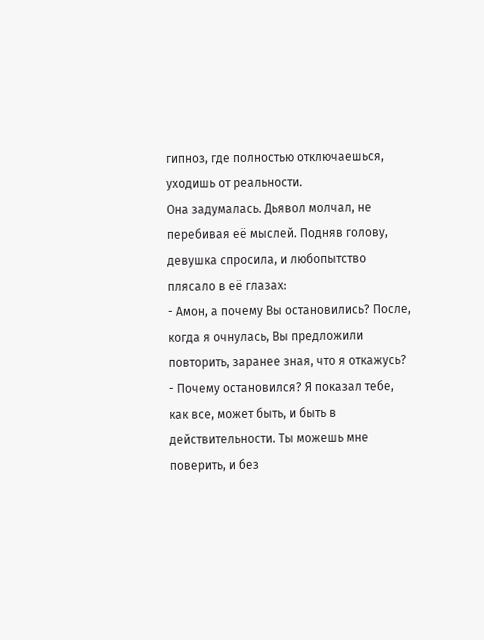гипноз, где полностью отключаешься, уходишь от реальности.
Она задумалась. Дьявол молчал, не перебивая её мыслей. Подняв голову, девушка спросила, и любопытство плясало в её глазах:
- Амон, а почему Вы остановились? После, когда я очнулась, Вы предложили повторить, заранее зная, что я откажусь?
- Почему остановился? Я показал тебе, как все, может быть, и быть в действительности. Ты можешь мне поверить, и без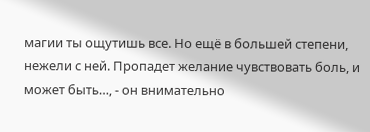магии ты ощутишь все. Но ещё в большей степени, нежели с ней. Пропадет желание чувствовать боль, и может быть…, - он внимательно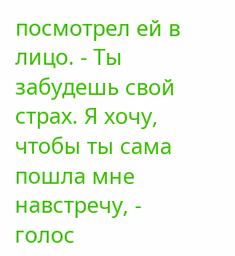посмотрел ей в лицо. - Ты забудешь свой страх. Я хочу, чтобы ты сама пошла мне навстречу, - голос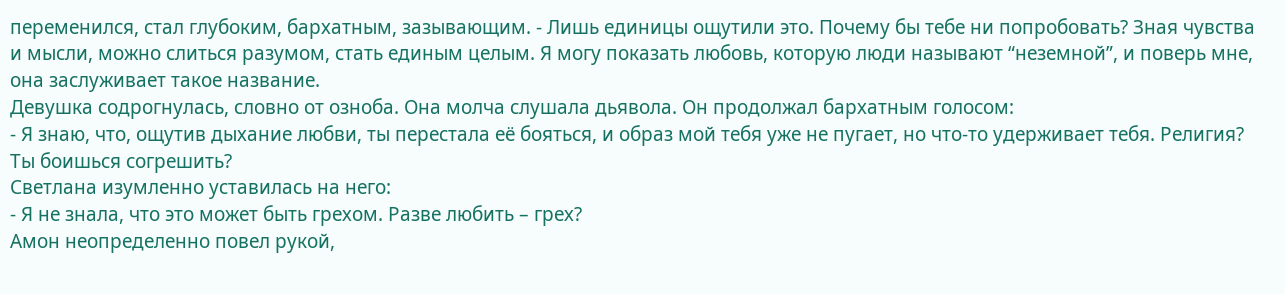переменился, стал глубоким, бархатным, зазывающим. - Лишь единицы ощутили это. Почему бы тебе ни попробовать? Зная чувства и мысли, можно слиться разумом, стать единым целым. Я могу показать любовь, которую люди называют “неземной”, и поверь мне, она заслуживает такое название.
Девушка содрогнулась, словно от озноба. Она молча слушала дьявола. Он продолжал бархатным голосом:
- Я знаю, что, ощутив дыхание любви, ты перестала её бояться, и образ мой тебя уже не пугает, но что-то удерживает тебя. Религия? Ты боишься согрешить?
Светлана изумленно уставилась на него:
- Я не знала, что это может быть грехом. Разве любить – грех?
Амон неопределенно повел рукой,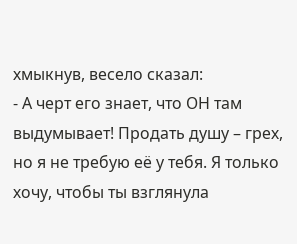хмыкнув, весело сказал:
- А черт его знает, что ОН там выдумывает! Продать душу – грех, но я не требую её у тебя. Я только хочу, чтобы ты взглянула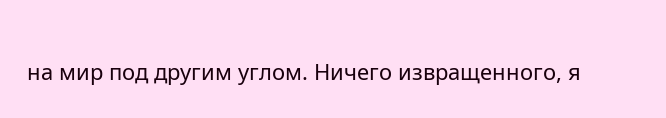на мир под другим углом. Ничего извращенного, я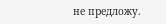не предложу.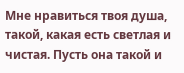Мне нравиться твоя душа, такой, какая есть светлая и чистая. Пусть она такой и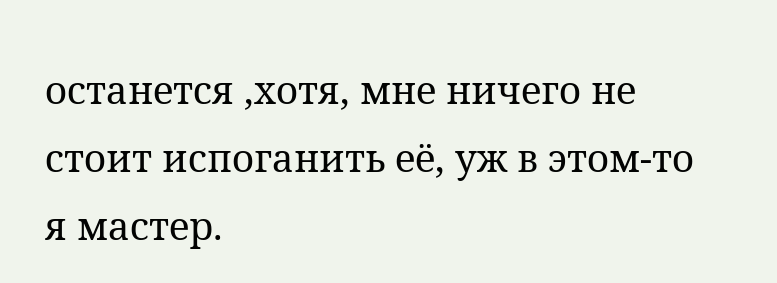останется ,хотя, мне ничего не стоит испоганить её, уж в этом-то я мастер.